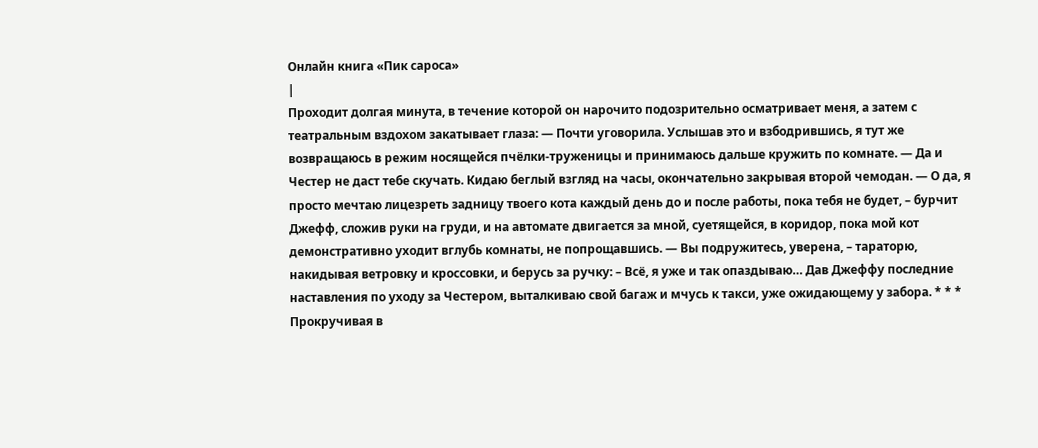Онлайн книга «Пик сароса»
|
Проходит долгая минута, в течение которой он нарочито подозрительно осматривает меня, а затем с театральным вздохом закатывает глаза: — Почти уговорила. Услышав это и взбодрившись, я тут же возвращаюсь в режим носящейся пчёлки-труженицы и принимаюсь дальше кружить по комнате. — Да и Честер не даст тебе скучать. Кидаю беглый взгляд на часы, окончательно закрывая второй чемодан. — О да, я просто мечтаю лицезреть задницу твоего кота каждый день до и после работы, пока тебя не будет, – бурчит Джефф, сложив руки на груди, и на автомате двигается за мной, суетящейся, в коридор, пока мой кот демонстративно уходит вглубь комнаты, не попрощавшись. — Вы подружитесь, уверена, – тараторю, накидывая ветровку и кроссовки, и берусь за ручку: – Всё, я уже и так опаздываю… Дав Джеффу последние наставления по уходу за Честером, выталкиваю свой багаж и мчусь к такси, уже ожидающему у забора. * * * Прокручивая в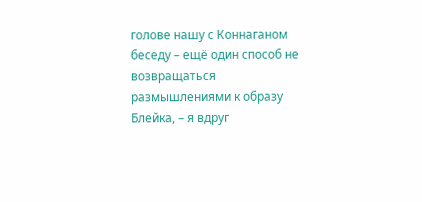голове нашу с Коннаганом беседу – ещё один способ не возвращаться размышлениями к образу Блейка, – я вдруг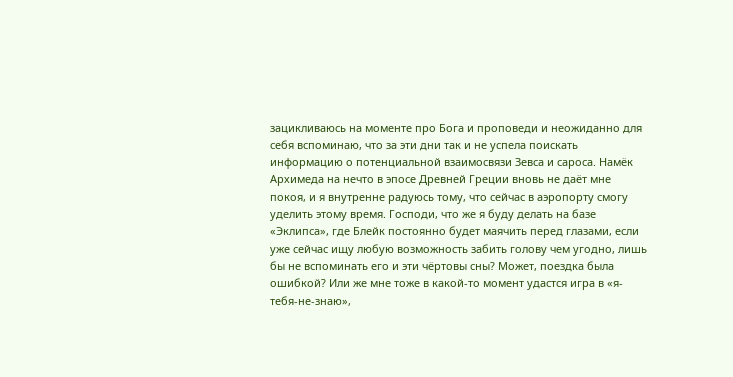зацикливаюсь на моменте про Бога и проповеди и неожиданно для себя вспоминаю, что за эти дни так и не успела поискать информацию о потенциальной взаимосвязи Зевса и сароса. Намёк Архимеда на нечто в эпосе Древней Греции вновь не даёт мне покоя, и я внутренне радуюсь тому, что сейчас в аэропорту смогу уделить этому время. Господи, что же я буду делать на базе «Эклипса», где Блейк постоянно будет маячить перед глазами, если уже сейчас ищу любую возможность забить голову чем угодно, лишь бы не вспоминать его и эти чёртовы сны? Может, поездка была ошибкой? Или же мне тоже в какой-то момент удастся игра в «я-тебя-не-знаю»,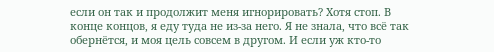если он так и продолжит меня игнорировать? Хотя стоп. В конце концов, я еду туда не из-за него. Я не знала, что всё так обернётся, и моя цель совсем в другом. И если уж кто-то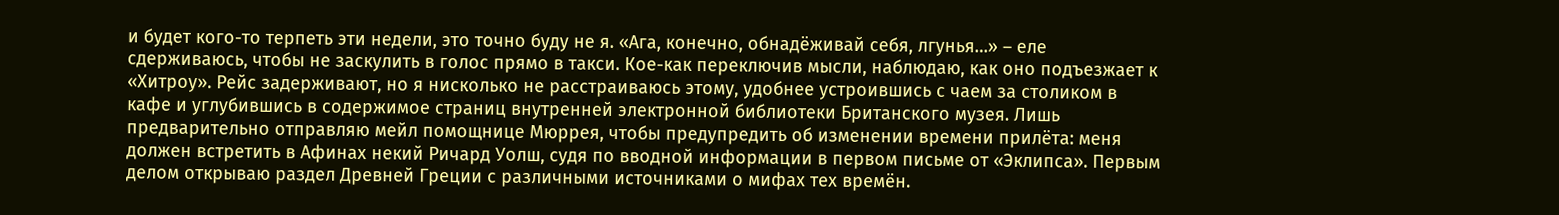и будет кого-то терпеть эти недели, это точно буду не я. «Ага, конечно, обнадёживай себя, лгунья…» – еле сдерживаюсь, чтобы не заскулить в голос прямо в такси. Кое-как переключив мысли, наблюдаю, как оно подъезжает к «Хитроу». Рейс задерживают, но я нисколько не расстраиваюсь этому, удобнее устроившись с чаем за столиком в кафе и углубившись в содержимое страниц внутренней электронной библиотеки Британского музея. Лишь предварительно отправляю мейл помощнице Мюррея, чтобы предупредить об изменении времени прилёта: меня должен встретить в Афинах некий Ричард Уолш, судя по вводной информации в первом письме от «Эклипса». Первым делом открываю раздел Древней Греции с различными источниками о мифах тех времён.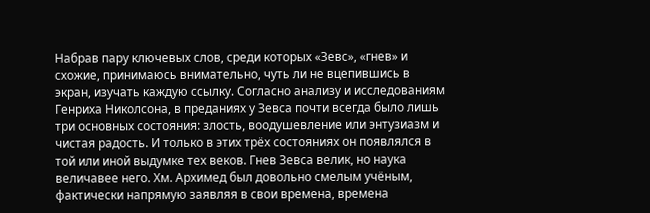Набрав пару ключевых слов, среди которых «Зевс», «гнев» и схожие, принимаюсь внимательно, чуть ли не вцепившись в экран, изучать каждую ссылку. Согласно анализу и исследованиям Генриха Николсона, в преданиях у Зевса почти всегда было лишь три основных состояния: злость, воодушевление или энтузиазм и чистая радость. И только в этих трёх состояниях он появлялся в той или иной выдумке тех веков. Гнев Зевса велик, но наука величавее него. Хм. Архимед был довольно смелым учёным, фактически напрямую заявляя в свои времена, времена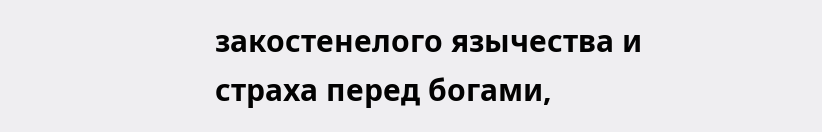закостенелого язычества и страха перед богами,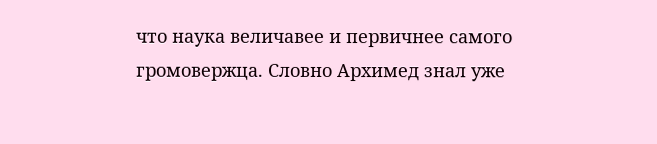что наука величавее и первичнее самого громовержца. Словно Архимед знал уже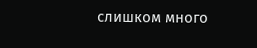слишком много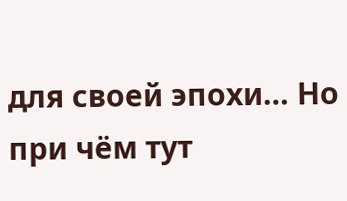для своей эпохи… Но при чём тут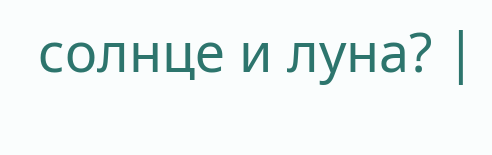солнце и луна? |